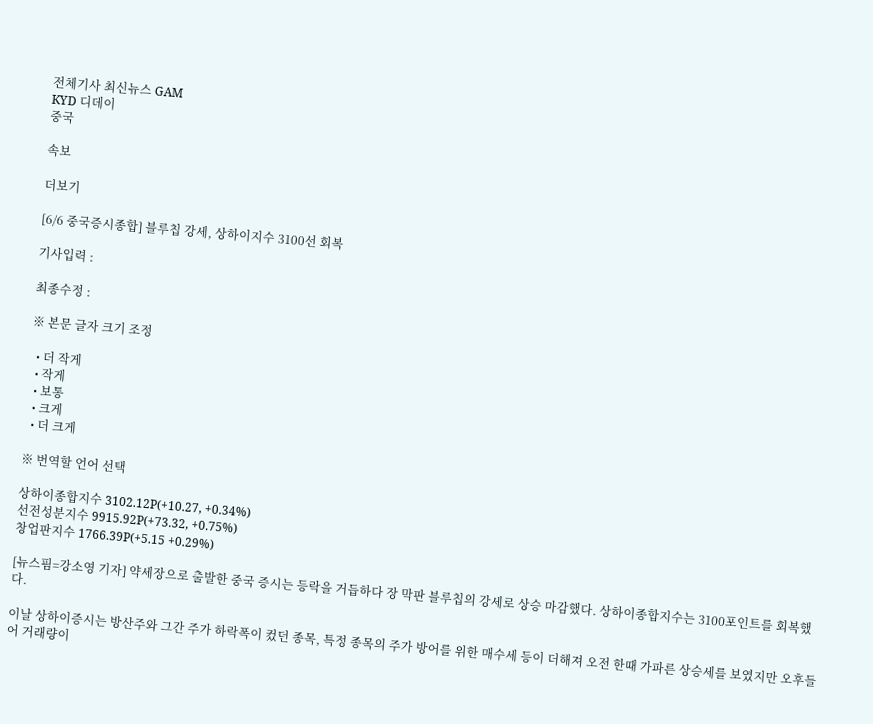전체기사 최신뉴스 GAM
KYD 디데이
중국

속보

더보기

[6/6 중국증시종합] 블루칩 강세, 상하이지수 3100선 회복

기사입력 :

최종수정 :

※ 본문 글자 크기 조정

  • 더 작게
  • 작게
  • 보통
  • 크게
  • 더 크게

※ 번역할 언어 선택

상하이종합지수 3102.12P(+10.27, +0.34%)
선전성분지수 9915.92P(+73.32, +0.75%)
창업판지수 1766.39P(+5.15 +0.29%)

[뉴스핌=강소영 기자] 약세장으로 출발한 중국 증시는 등락을 거듭하다 장 막판 블루칩의 강세로 상승 마감했다. 상하이종합지수는 3100포인트를 회복했다.

이날 상하이증시는 방산주와 그간 주가 하락폭이 컸던 종목, 특정 종목의 주가 방어를 위한 매수세 등이 더해져 오전 한때 가파른 상승세를 보였지만 오후들어 거래량이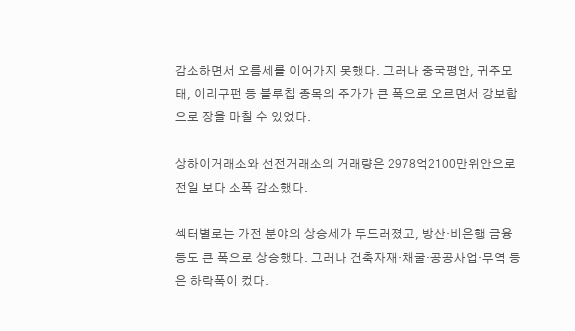감소하면서 오름세를 이어가지 못했다. 그러나 중국평안, 귀주모태, 이리구펀 등 블루칩 종목의 주가가 큰 폭으로 오르면서 강보합으로 장을 마칠 수 있었다.

상하이거래소와 선전거래소의 거래량은 2978억2100만위안으로 전일 보다 소폭 감소했다.

섹터별로는 가전 분야의 상승세가 두드러졌고, 방산·비은행 금융 등도 큰 폭으로 상승했다. 그러나 건축자재·채굴·공공사업·무역 등은 하락폭이 컸다.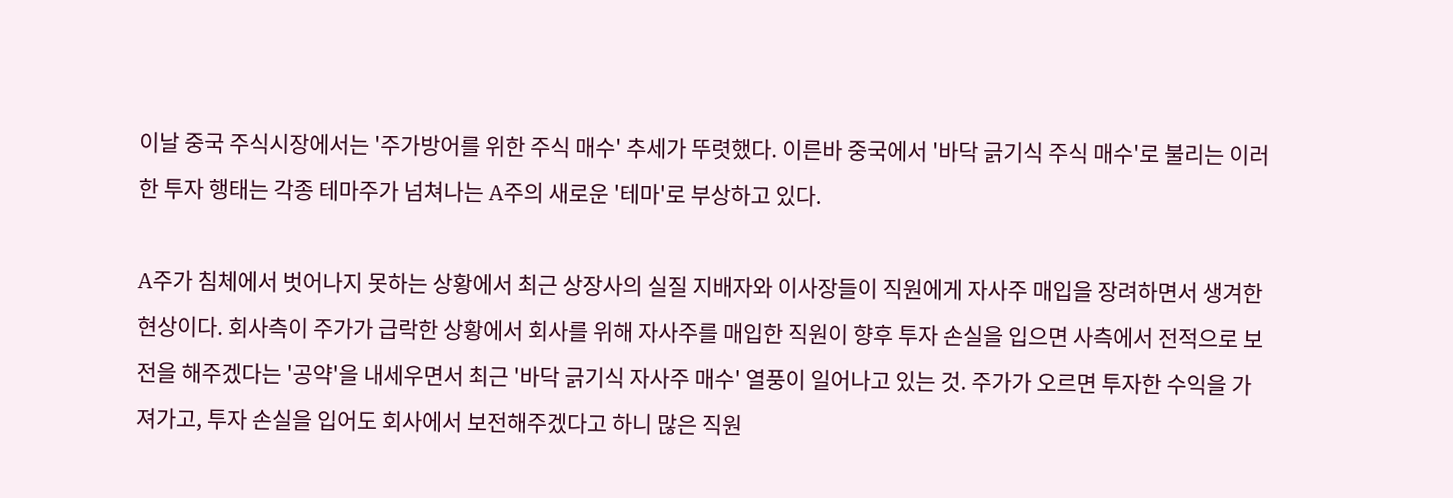이날 중국 주식시장에서는 '주가방어를 위한 주식 매수' 추세가 뚜렷했다. 이른바 중국에서 '바닥 긁기식 주식 매수'로 불리는 이러한 투자 행태는 각종 테마주가 넘쳐나는 A주의 새로운 '테마'로 부상하고 있다.

A주가 침체에서 벗어나지 못하는 상황에서 최근 상장사의 실질 지배자와 이사장들이 직원에게 자사주 매입을 장려하면서 생겨한 현상이다. 회사측이 주가가 급락한 상황에서 회사를 위해 자사주를 매입한 직원이 향후 투자 손실을 입으면 사측에서 전적으로 보전을 해주겠다는 '공약'을 내세우면서 최근 '바닥 긁기식 자사주 매수' 열풍이 일어나고 있는 것. 주가가 오르면 투자한 수익을 가져가고, 투자 손실을 입어도 회사에서 보전해주겠다고 하니 많은 직원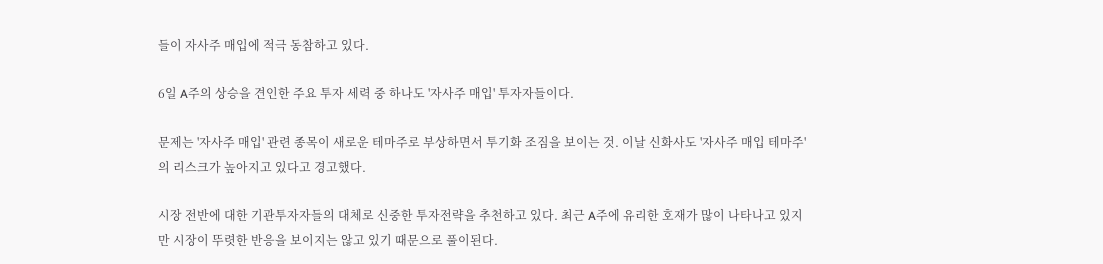들이 자사주 매입에 적극 동참하고 있다.

6일 A주의 상승을 견인한 주요 투자 세력 중 하나도 '자사주 매입' 투자자들이다.

문제는 '자사주 매입' 관련 종목이 새로운 테마주로 부상하면서 투기화 조짐을 보이는 것. 이날 신화사도 '자사주 매입 테마주'의 리스크가 높아지고 있다고 경고했다.

시장 전반에 대한 기관투자자들의 대체로 신중한 투자전략을 추천하고 있다. 최근 A주에 유리한 호재가 많이 나타나고 있지만 시장이 뚜렷한 반응을 보이지는 않고 있기 때문으로 풀이된다.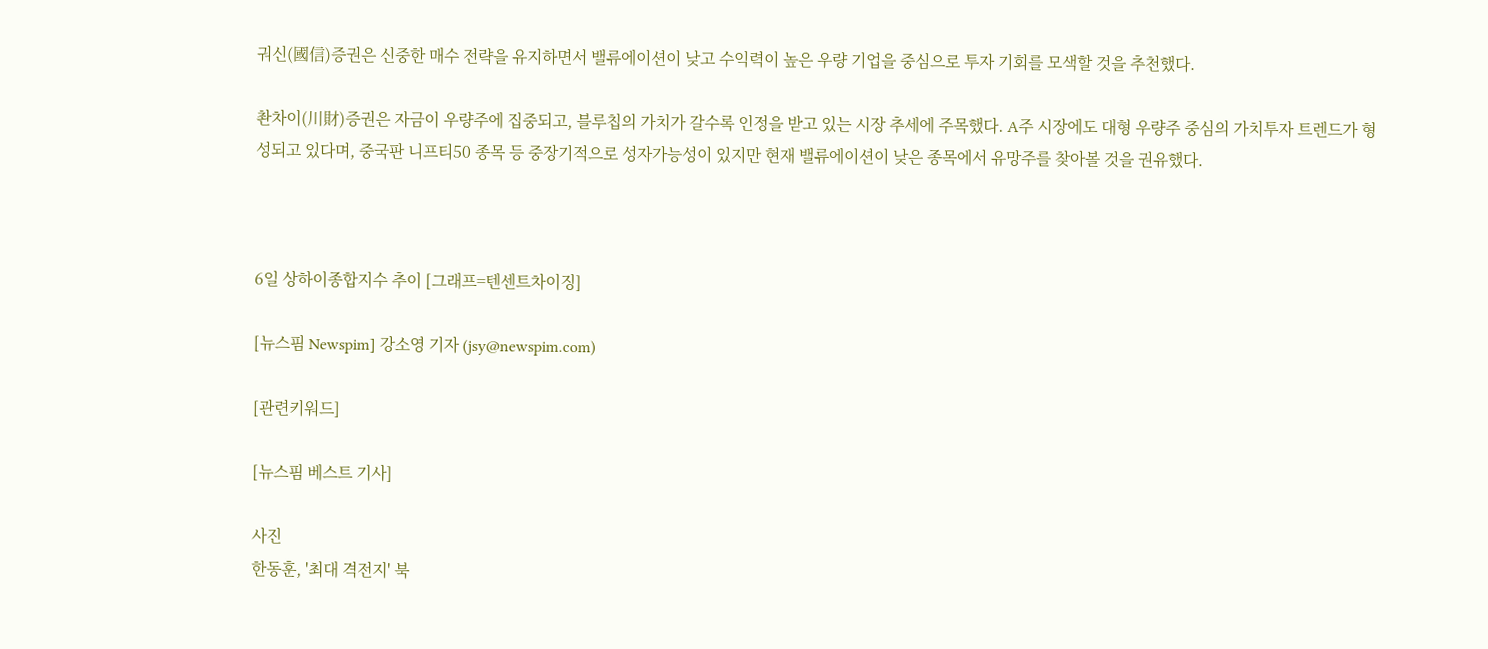궈신(國信)증권은 신중한 매수 전략을 유지하면서 밸류에이션이 낮고 수익력이 높은 우량 기업을 중심으로 투자 기회를 모색할 것을 추천했다.

촨차이(川財)증권은 자금이 우량주에 집중되고, 블루칩의 가치가 갈수록 인정을 받고 있는 시장 추세에 주목했다. A주 시장에도 대형 우량주 중심의 가치투자 트렌드가 형성되고 있다며, 중국판 니프티50 종목 등 중장기적으로 성자가능성이 있지만 현재 밸류에이션이 낮은 종목에서 유망주를 찾아볼 것을 권유했다.



6일 상하이종합지수 추이 [그래프=텐센트차이징]

[뉴스핌 Newspim] 강소영 기자 (jsy@newspim.com)

[관련키워드]

[뉴스핌 베스트 기사]

사진
한동훈, '최대 격전지' 북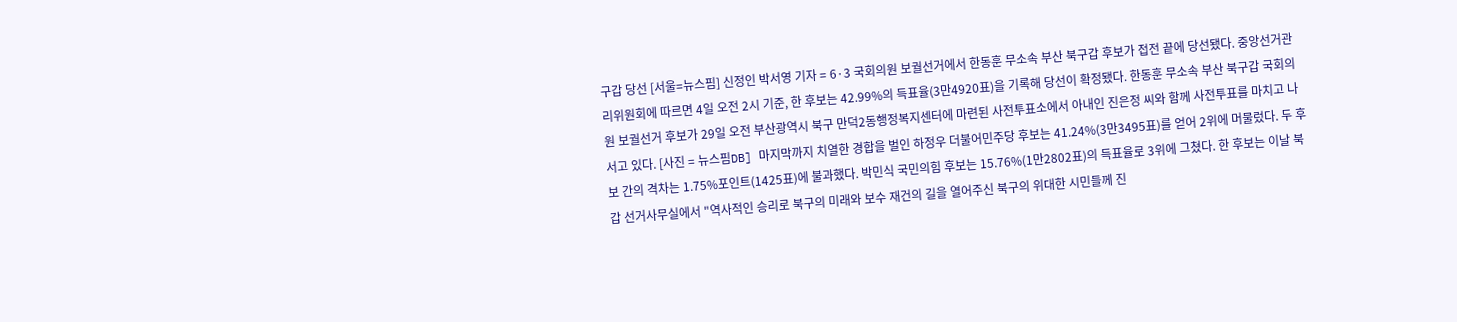구갑 당선 [서울=뉴스핌] 신정인 박서영 기자 = 6·3 국회의원 보궐선거에서 한동훈 무소속 부산 북구갑 후보가 접전 끝에 당선됐다. 중앙선거관리위원회에 따르면 4일 오전 2시 기준, 한 후보는 42.99%의 득표율(3만4920표)을 기록해 당선이 확정됐다. 한동훈 무소속 부산 북구갑 국회의원 보궐선거 후보가 29일 오전 부산광역시 북구 만덕2동행정복지센터에 마련된 사전투표소에서 아내인 진은정 씨와 함께 사전투표를 마치고 나서고 있다. [사진 = 뉴스핌DB] 마지막까지 치열한 경합을 벌인 하정우 더불어민주당 후보는 41.24%(3만3495표)를 얻어 2위에 머물렀다. 두 후보 간의 격차는 1.75%포인트(1425표)에 불과했다. 박민식 국민의힘 후보는 15.76%(1만2802표)의 득표율로 3위에 그쳤다. 한 후보는 이날 북갑 선거사무실에서 "역사적인 승리로 북구의 미래와 보수 재건의 길을 열어주신 북구의 위대한 시민들께 진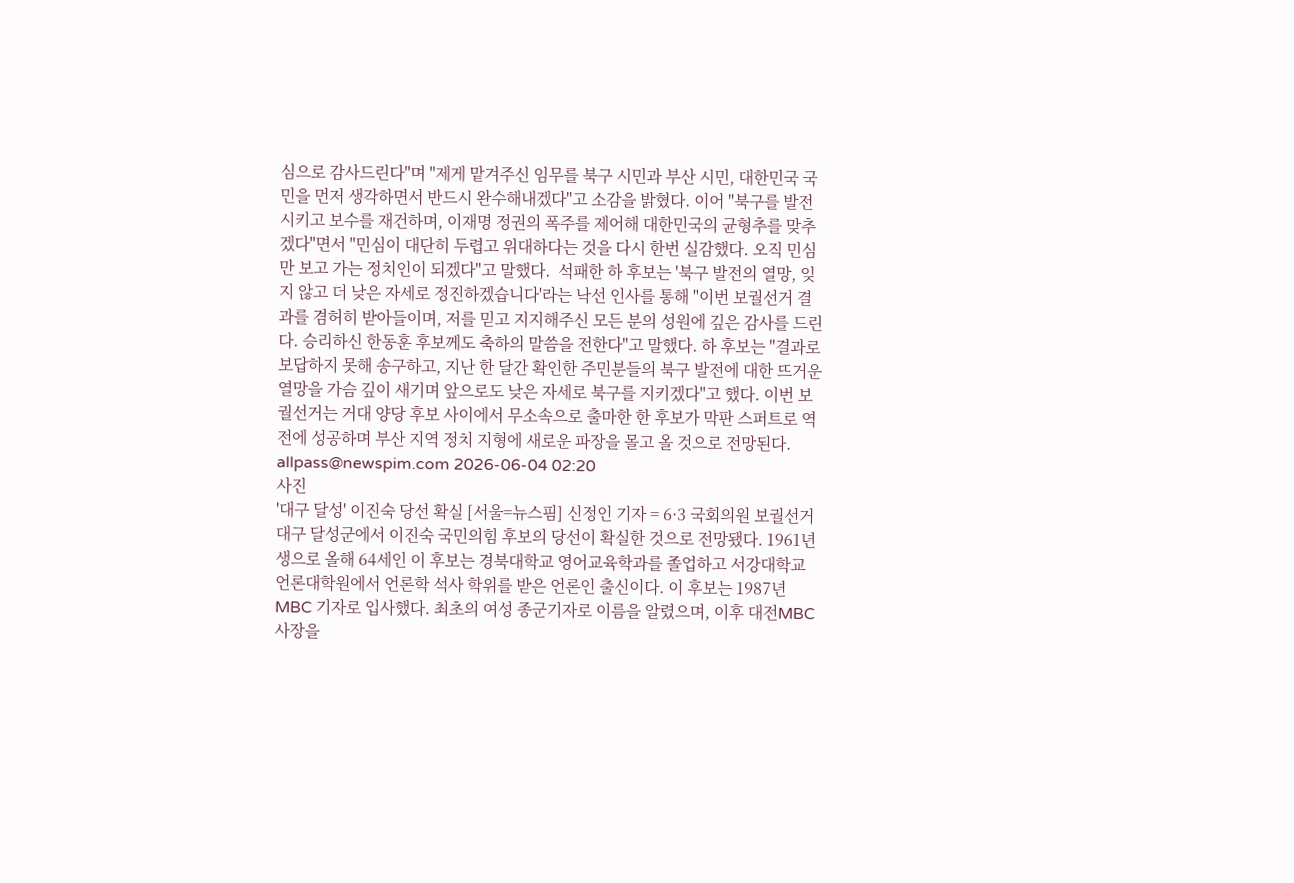심으로 감사드린다"며 "제게 맡겨주신 임무를 북구 시민과 부산 시민, 대한민국 국민을 먼저 생각하면서 반드시 완수해내겠다"고 소감을 밝혔다. 이어 "북구를 발전시키고 보수를 재건하며, 이재명 정권의 폭주를 제어해 대한민국의 균형추를 맞추겠다"면서 "민심이 대단히 두렵고 위대하다는 것을 다시 한번 실감했다. 오직 민심만 보고 가는 정치인이 되겠다"고 말했다.  석패한 하 후보는 '북구 발전의 열망, 잊지 않고 더 낮은 자세로 정진하겠습니다'라는 낙선 인사를 통해 "이번 보궐선거 결과를 겸허히 받아들이며, 저를 믿고 지지해주신 모든 분의 성원에 깊은 감사를 드린다. 승리하신 한동훈 후보께도 축하의 말씀을 전한다"고 말했다. 하 후보는 "결과로 보답하지 못해 송구하고, 지난 한 달간 확인한 주민분들의 북구 발전에 대한 뜨거운 열망을 가슴 깊이 새기며 앞으로도 낮은 자세로 북구를 지키겠다"고 했다. 이번 보궐선거는 거대 양당 후보 사이에서 무소속으로 출마한 한 후보가 막판 스퍼트로 역전에 성공하며 부산 지역 정치 지형에 새로운 파장을 몰고 올 것으로 전망된다. allpass@newspim.com 2026-06-04 02:20
사진
'대구 달성' 이진숙 당선 확실 [서울=뉴스핌] 신정인 기자 = 6·3 국회의원 보궐선거 대구 달성군에서 이진숙 국민의힘 후보의 당선이 확실한 것으로 전망됐다. 1961년생으로 올해 64세인 이 후보는 경북대학교 영어교육학과를 졸업하고 서강대학교 언론대학원에서 언론학 석사 학위를 받은 언론인 출신이다. 이 후보는 1987년 MBC 기자로 입사했다. 최초의 여성 종군기자로 이름을 알렸으며, 이후 대전MBC 사장을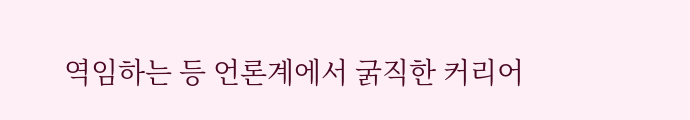역임하는 등 언론계에서 굵직한 커리어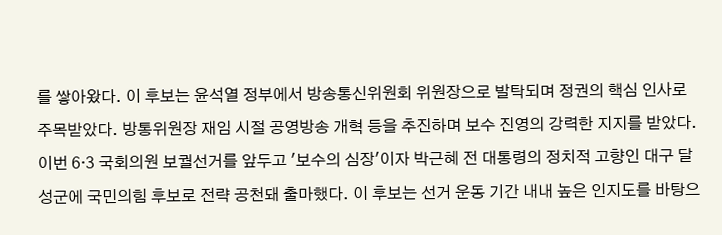를 쌓아왔다. 이 후보는 윤석열 정부에서 방송통신위원회 위원장으로 발탁되며 정권의 핵심 인사로 주목받았다. 방통위원장 재임 시절 공영방송 개혁 등을 추진하며 보수 진영의 강력한 지지를 받았다. 이번 6·3 국회의원 보궐선거를 앞두고 '보수의 심장'이자 박근혜 전 대통령의 정치적 고향인 대구 달성군에 국민의힘 후보로 전략 공천돼 출마했다. 이 후보는 선거 운동 기간 내내 높은 인지도를 바탕으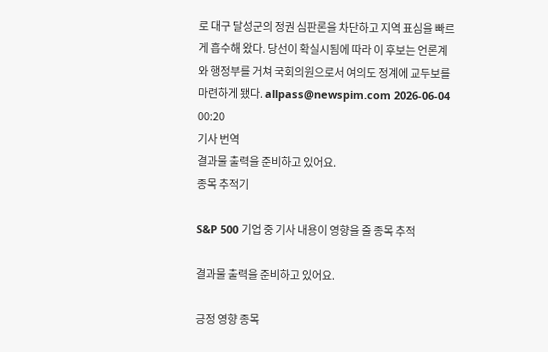로 대구 달성군의 정권 심판론을 차단하고 지역 표심을 빠르게 흡수해 왔다. 당선이 확실시됨에 따라 이 후보는 언론계와 행정부를 거쳐 국회의원으로서 여의도 정계에 교두보를 마련하게 됐다. allpass@newspim.com 2026-06-04 00:20
기사 번역
결과물 출력을 준비하고 있어요.
종목 추적기

S&P 500 기업 중 기사 내용이 영향을 줄 종목 추적

결과물 출력을 준비하고 있어요.

긍정 영향 종목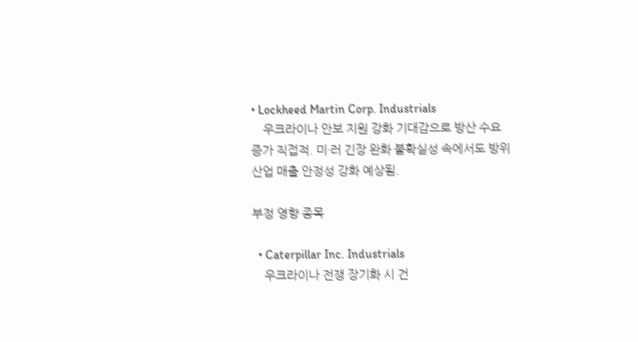• Lockheed Martin Corp. Industrials
    우크라이나 안보 지원 강화 기대감으로 방산 수요 증가 직접적. 미·러 긴장 완화 불확실성 속에서도 방위산업 매출 안정성 강화 예상됨.

부정 영향 종목

  • Caterpillar Inc. Industrials
    우크라이나 전쟁 장기화 시 건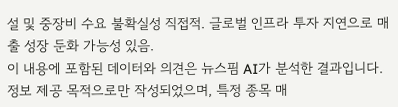설 및 중장비 수요 불확실성 직접적. 글로벌 인프라 투자 지연으로 매출 성장 둔화 가능성 있음.
이 내용에 포함된 데이터와 의견은 뉴스핌 AI가 분석한 결과입니다. 정보 제공 목적으로만 작성되었으며, 특정 종목 매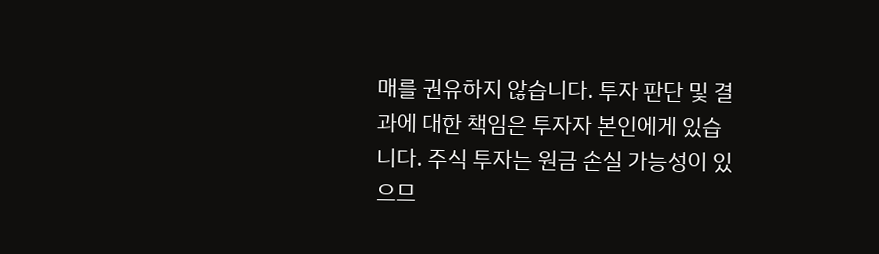매를 권유하지 않습니다. 투자 판단 및 결과에 대한 책임은 투자자 본인에게 있습니다. 주식 투자는 원금 손실 가능성이 있으므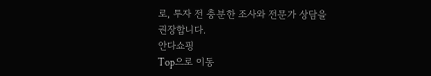로, 투자 전 충분한 조사와 전문가 상담을 권장합니다.
안다쇼핑
Top으로 이동